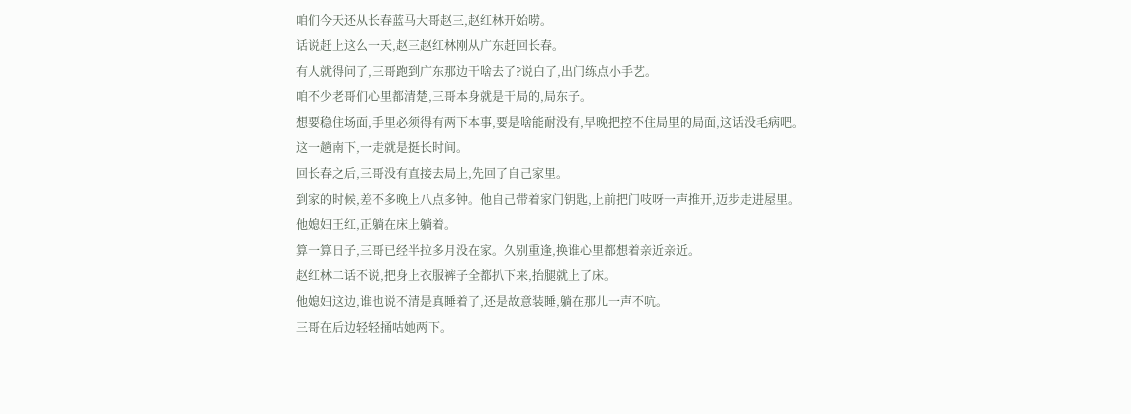咱们今天还从长春蓝马大哥赵三,赵红林开始唠。
话说赶上这么一天,赵三赵红林刚从广东赶回长春。
有人就得问了,三哥跑到广东那边干啥去了?说白了,出门练点小手艺。
咱不少老哥们心里都清楚,三哥本身就是干局的,局东子。
想要稳住场面,手里必须得有两下本事,要是啥能耐没有,早晚把控不住局里的局面,这话没毛病吧。
这一趟南下,一走就是挺长时间。
回长春之后,三哥没有直接去局上,先回了自己家里。
到家的时候,差不多晚上八点多钟。他自己带着家门钥匙,上前把门吱呀一声推开,迈步走进屋里。
他媳妇王红,正躺在床上躺着。
算一算日子,三哥已经半拉多月没在家。久别重逢,换谁心里都想着亲近亲近。
赵红林二话不说,把身上衣服裤子全都扒下来,抬腿就上了床。
他媳妇这边,谁也说不清是真睡着了,还是故意装睡,躺在那儿一声不吭。
三哥在后边轻轻捅咕她两下。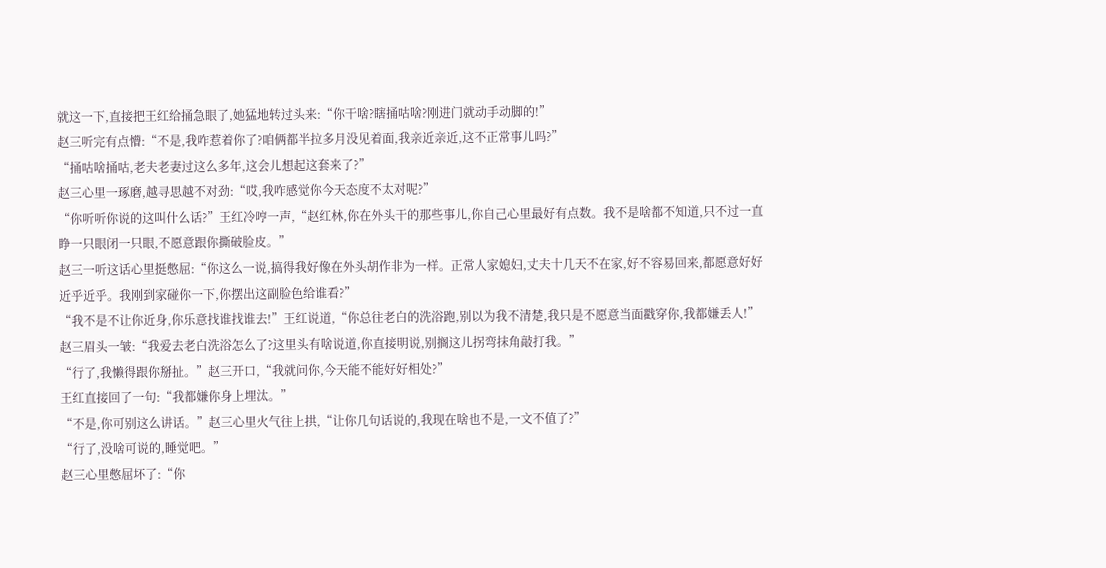就这一下,直接把王红给捅急眼了,她猛地转过头来:“你干啥?瞎捅咕啥?刚进门就动手动脚的!”
赵三听完有点懵:“不是,我咋惹着你了?咱俩都半拉多月没见着面,我亲近亲近,这不正常事儿吗?”
“捅咕啥捅咕,老夫老妻过这么多年,这会儿想起这套来了?”
赵三心里一琢磨,越寻思越不对劲:“哎,我咋感觉你今天态度不太对呢?”
“你听听你说的这叫什么话?”王红冷哼一声,“赵红林,你在外头干的那些事儿,你自己心里最好有点数。我不是啥都不知道,只不过一直睁一只眼闭一只眼,不愿意跟你撕破脸皮。”
赵三一听这话心里挺憋屈:“你这么一说,搞得我好像在外头胡作非为一样。正常人家媳妇,丈夫十几天不在家,好不容易回来,都愿意好好近乎近乎。我刚到家碰你一下,你摆出这副脸色给谁看?”
“我不是不让你近身,你乐意找谁找谁去!”王红说道,“你总往老白的洗浴跑,别以为我不清楚,我只是不愿意当面戳穿你,我都嫌丢人!”
赵三眉头一皱:“我爱去老白洗浴怎么了?这里头有啥说道,你直接明说,别搁这儿拐弯抹角敲打我。”
“行了,我懒得跟你掰扯。”赵三开口,“我就问你,今天能不能好好相处?”
王红直接回了一句:“我都嫌你身上埋汰。”
“不是,你可别这么讲话。”赵三心里火气往上拱,“让你几句话说的,我现在啥也不是,一文不值了?”
“行了,没啥可说的,睡觉吧。”
赵三心里憋屈坏了:“你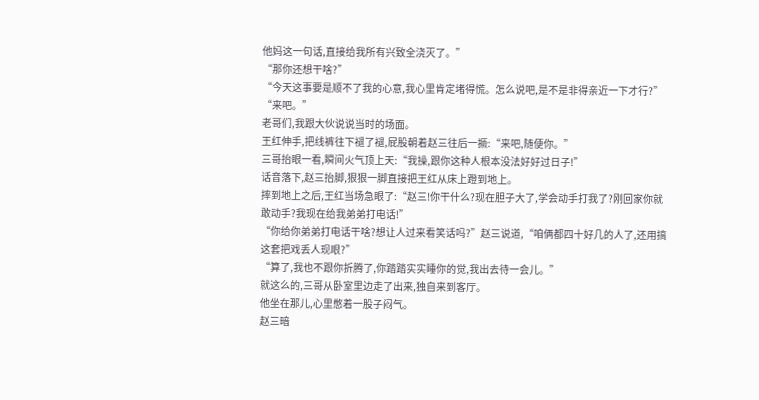他妈这一句话,直接给我所有兴致全浇灭了。”
“那你还想干啥?”
“今天这事要是顺不了我的心意,我心里肯定堵得慌。怎么说吧,是不是非得亲近一下才行?”
“来吧。”
老哥们,我跟大伙说说当时的场面。
王红伸手,把线裤往下褪了褪,屁股朝着赵三往后一撅:“来吧,随便你。”
三哥抬眼一看,瞬间火气顶上天:“我操,跟你这种人根本没法好好过日子!”
话音落下,赵三抬脚,狠狠一脚直接把王红从床上蹬到地上。
摔到地上之后,王红当场急眼了:“赵三!你干什么?现在胆子大了,学会动手打我了?刚回家你就敢动手?我现在给我弟弟打电话!”
“你给你弟弟打电话干啥?想让人过来看笑话吗?”赵三说道,“咱俩都四十好几的人了,还用搞这套把戏丢人现眼?”
“算了,我也不跟你折腾了,你踏踏实实睡你的觉,我出去待一会儿。”
就这么的,三哥从卧室里边走了出来,独自来到客厅。
他坐在那儿,心里憋着一股子闷气。
赵三暗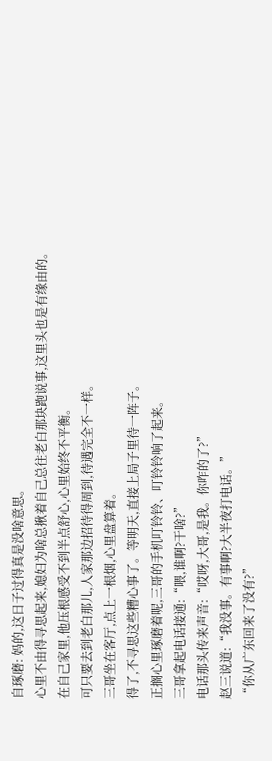自琢磨: 妈的,这日子过得真是没啥意思。
心里不由得寻思起来,媳妇为啥总揪着自己总往老白那块跑说事,这里头也是有缘由的。
在自己家里,他压根感受不到半点舒心,心里始终不平衡。
可只要去到老白那儿,人家那边招待得周到,待遇完全不一样。
三哥坐在客厅,点上一根烟,心里盘算着。
得了,不寻思这些糟心事了。等明天,直接上局子里待一阵子。
正搁心里琢磨着呢,三哥的手机叮铃铃、叮铃铃响了起来。
三哥拿起电话接通:“喂,谁啊?干啥?”
电话那头传来声音:“哎呀,大哥,是我。你咋的了?”
赵三说道:“我没事。有事啊?大半夜打电话。”
“你从广东回来了没有?”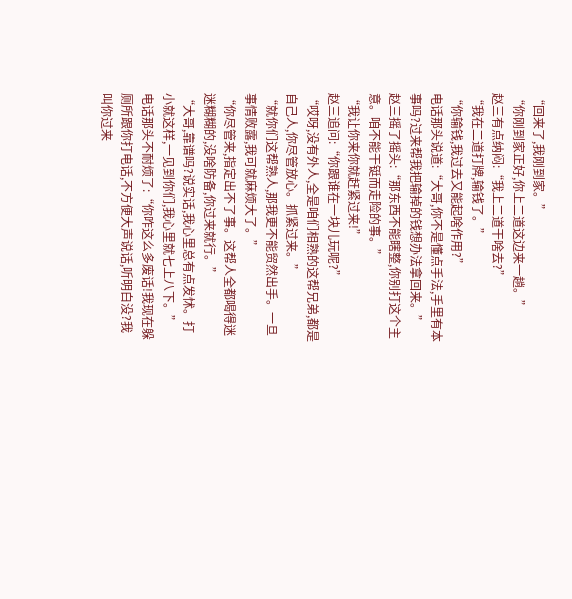“回来了,我刚到家。”
“你刚到家正好,你上二道这边来一趟。”
赵三有点纳闷:“我上二道干啥去?”
“我在二道打牌,输钱了。”
“你输钱,我过去又能起啥作用?”
电话那头说道:“大哥,你不是懂点手法,手里有本事吗?过来帮我把输掉的钱想办法拿回来。”
赵三摇了摇头:“那东西不能瞎整,你别打这个主意。咱不能干铤而走险的事。”
“我让你来你就赶紧过来!”
赵三追问:“你跟谁在一块儿玩呢?”
“哎呀,没有外人,全是咱们相熟的这帮兄弟,都是自己人,你尽管放心。抓紧过来。”
“就你们这帮熟人,那我更不能贸然出手。一旦事情败露,我可就麻烦大了。”
“你尽管来,指定出不了事。这帮人全都喝得迷迷糊糊的,没啥防备,你过来就行。”
“大哥,靠谱吗?说实话,我心里总有点发怵。打小就这样,一见到你们,我心里就七上八下。”
电话那头不耐烦了:“你咋这么多废话!我现在躲厕所跟你打电话,不方便大声说话,听明白没?我叫你过来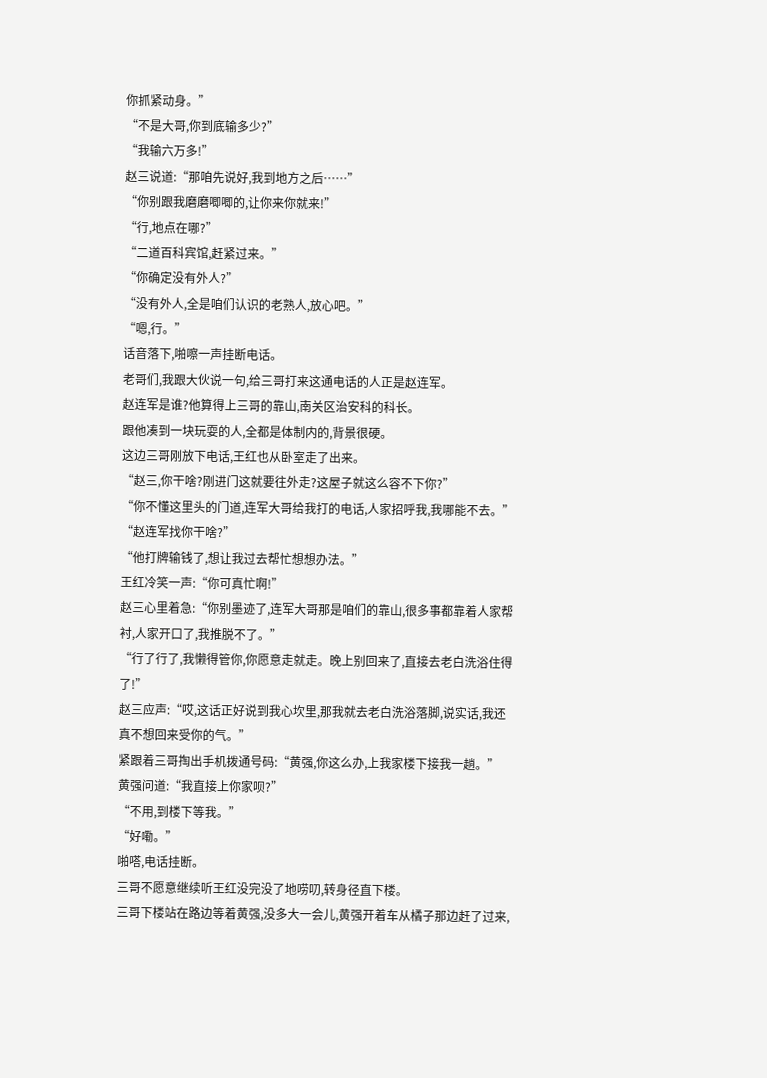你抓紧动身。”
“不是大哥,你到底输多少?”
“我输六万多!”
赵三说道:“那咱先说好,我到地方之后……”
“你别跟我磨磨唧唧的,让你来你就来!”
“行,地点在哪?”
“二道百科宾馆,赶紧过来。”
“你确定没有外人?”
“没有外人,全是咱们认识的老熟人,放心吧。”
“嗯,行。”
话音落下,啪嚓一声挂断电话。
老哥们,我跟大伙说一句,给三哥打来这通电话的人正是赵连军。
赵连军是谁?他算得上三哥的靠山,南关区治安科的科长。
跟他凑到一块玩耍的人,全都是体制内的,背景很硬。
这边三哥刚放下电话,王红也从卧室走了出来。
“赵三,你干啥?刚进门这就要往外走?这屋子就这么容不下你?”
“你不懂这里头的门道,连军大哥给我打的电话,人家招呼我,我哪能不去。”
“赵连军找你干啥?”
“他打牌输钱了,想让我过去帮忙想想办法。”
王红冷笑一声:“你可真忙啊!”
赵三心里着急:“你别墨迹了,连军大哥那是咱们的靠山,很多事都靠着人家帮衬,人家开口了,我推脱不了。”
“行了行了,我懒得管你,你愿意走就走。晚上别回来了,直接去老白洗浴住得了!”
赵三应声:“哎,这话正好说到我心坎里,那我就去老白洗浴落脚,说实话,我还真不想回来受你的气。”
紧跟着三哥掏出手机拨通号码:“黄强,你这么办,上我家楼下接我一趟。”
黄强问道:“我直接上你家呗?”
“不用,到楼下等我。”
“好嘞。”
啪嗒,电话挂断。
三哥不愿意继续听王红没完没了地唠叨,转身径直下楼。
三哥下楼站在路边等着黄强,没多大一会儿,黄强开着车从橘子那边赶了过来,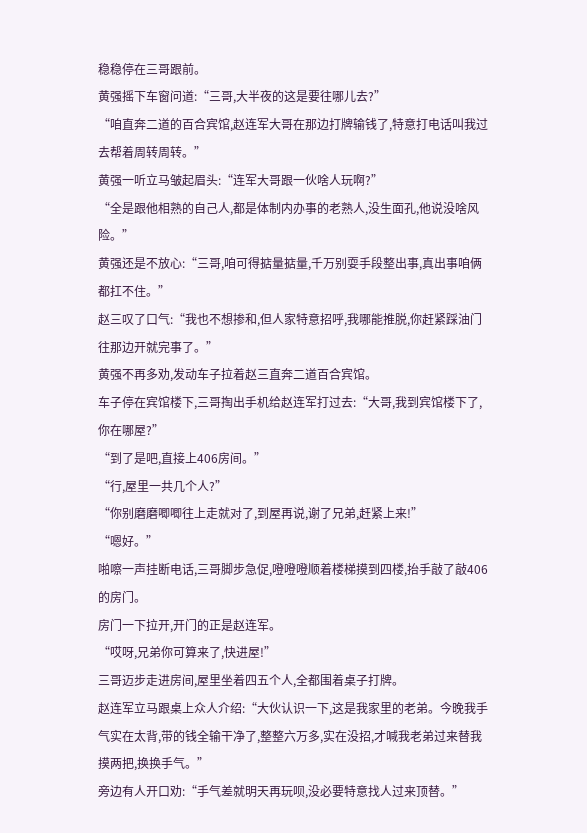稳稳停在三哥跟前。
黄强摇下车窗问道:“三哥,大半夜的这是要往哪儿去?”
“咱直奔二道的百合宾馆,赵连军大哥在那边打牌输钱了,特意打电话叫我过去帮着周转周转。”
黄强一听立马皱起眉头:“连军大哥跟一伙啥人玩啊?”
“全是跟他相熟的自己人,都是体制内办事的老熟人,没生面孔,他说没啥风险。”
黄强还是不放心:“三哥,咱可得掂量掂量,千万别耍手段整出事,真出事咱俩都扛不住。”
赵三叹了口气:“我也不想掺和,但人家特意招呼,我哪能推脱,你赶紧踩油门往那边开就完事了。”
黄强不再多劝,发动车子拉着赵三直奔二道百合宾馆。
车子停在宾馆楼下,三哥掏出手机给赵连军打过去:“大哥,我到宾馆楼下了,你在哪屋?”
“到了是吧,直接上406房间。”
“行,屋里一共几个人?”
“你别磨磨唧唧往上走就对了,到屋再说,谢了兄弟,赶紧上来!”
“嗯好。”
啪嚓一声挂断电话,三哥脚步急促,噔噔噔顺着楼梯摸到四楼,抬手敲了敲406的房门。
房门一下拉开,开门的正是赵连军。
“哎呀,兄弟你可算来了,快进屋!”
三哥迈步走进房间,屋里坐着四五个人,全都围着桌子打牌。
赵连军立马跟桌上众人介绍:“大伙认识一下,这是我家里的老弟。今晚我手气实在太背,带的钱全输干净了,整整六万多,实在没招,才喊我老弟过来替我摸两把,换换手气。”
旁边有人开口劝:“手气差就明天再玩呗,没必要特意找人过来顶替。”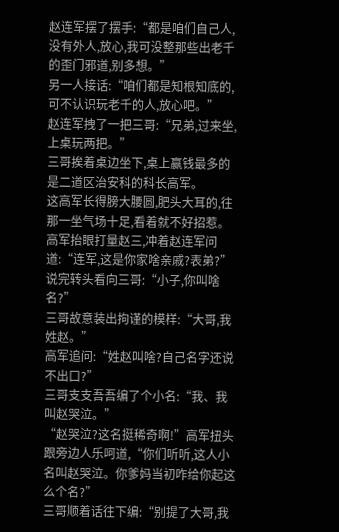赵连军摆了摆手:“都是咱们自己人,没有外人,放心,我可没整那些出老千的歪门邪道,别多想。”
另一人接话:“咱们都是知根知底的,可不认识玩老千的人,放心吧。”
赵连军拽了一把三哥:“兄弟,过来坐,上桌玩两把。”
三哥挨着桌边坐下,桌上赢钱最多的是二道区治安科的科长高军。
这高军长得膀大腰圆,肥头大耳的,往那一坐气场十足,看着就不好招惹。
高军抬眼打量赵三,冲着赵连军问道:“连军,这是你家啥亲戚?表弟?”
说完转头看向三哥:“小子,你叫啥名?”
三哥故意装出拘谨的模样:“大哥,我姓赵。”
高军追问:“姓赵叫啥?自己名字还说不出口?”
三哥支支吾吾编了个小名:“我、我叫赵哭泣。”
“赵哭泣?这名挺稀奇啊!”高军扭头跟旁边人乐呵道,“你们听听,这人小名叫赵哭泣。你爹妈当初咋给你起这么个名?”
三哥顺着话往下编:“别提了大哥,我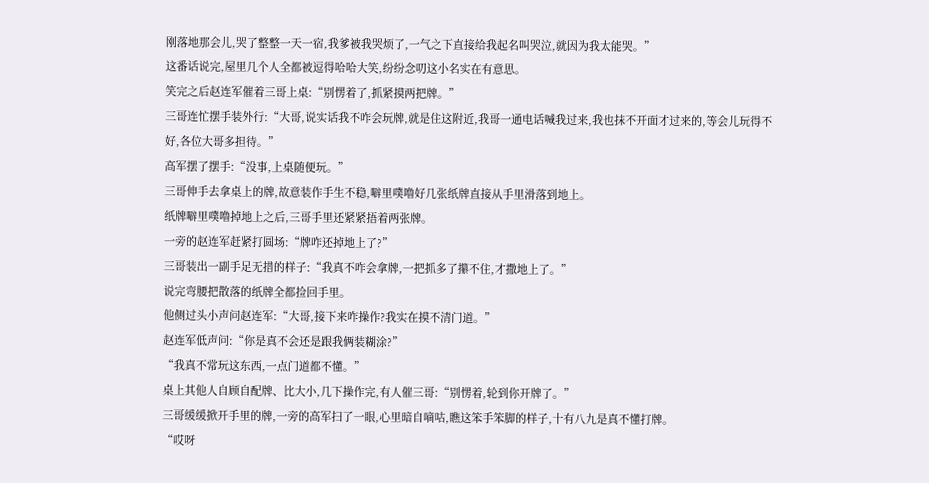刚落地那会儿,哭了整整一天一宿,我爹被我哭烦了,一气之下直接给我起名叫哭泣,就因为我太能哭。”
这番话说完,屋里几个人全都被逗得哈哈大笑,纷纷念叨这小名实在有意思。
笑完之后赵连军催着三哥上桌:“别愣着了,抓紧摸两把牌。”
三哥连忙摆手装外行:“大哥,说实话我不咋会玩牌,就是住这附近,我哥一通电话喊我过来,我也抹不开面才过来的,等会儿玩得不好,各位大哥多担待。”
高军摆了摆手:“没事,上桌随便玩。”
三哥伸手去拿桌上的牌,故意装作手生不稳,噼里噗噜好几张纸牌直接从手里滑落到地上。
纸牌噼里噗噜掉地上之后,三哥手里还紧紧捂着两张牌。
一旁的赵连军赶紧打圆场:“牌咋还掉地上了?”
三哥装出一副手足无措的样子:“我真不咋会拿牌,一把抓多了攥不住,才撒地上了。”
说完弯腰把散落的纸牌全都捡回手里。
他侧过头小声问赵连军:“大哥,接下来咋操作?我实在摸不清门道。”
赵连军低声问:“你是真不会还是跟我俩装糊涂?”
“我真不常玩这东西,一点门道都不懂。”
桌上其他人自顾自配牌、比大小,几下操作完,有人催三哥:“别愣着,轮到你开牌了。”
三哥缓缓掀开手里的牌,一旁的高军扫了一眼,心里暗自嘀咕,瞧这笨手笨脚的样子,十有八九是真不懂打牌。
“哎呀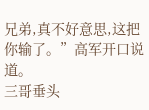兄弟,真不好意思,这把你输了。”高军开口说道。
三哥垂头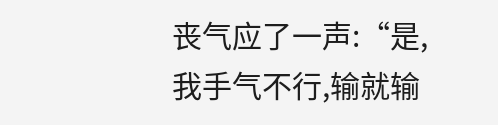丧气应了一声:“是,我手气不行,输就输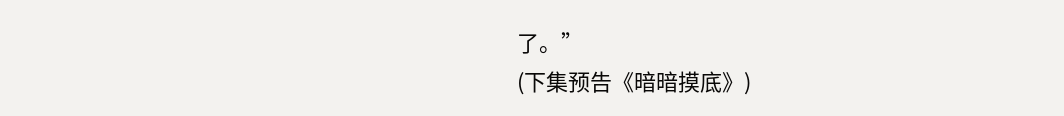了。”
(下集预告《暗暗摸底》)